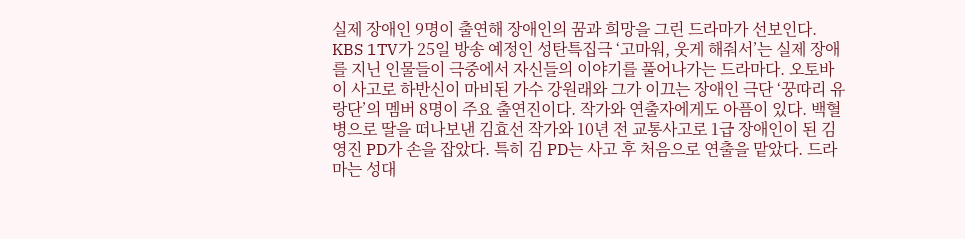실제 장애인 9명이 출연해 장애인의 꿈과 희망을 그린 드라마가 선보인다. KBS 1TV가 25일 방송 예정인 성탄특집극 ‘고마워, 웃게 해줘서’는 실제 장애를 지닌 인물들이 극중에서 자신들의 이야기를 풀어나가는 드라마다. 오토바이 사고로 하반신이 마비된 가수 강원래와 그가 이끄는 장애인 극단 ‘꿍따리 유랑단’의 멤버 8명이 주요 출연진이다. 작가와 연출자에게도 아픔이 있다. 백혈병으로 딸을 떠나보낸 김효선 작가와 10년 전 교통사고로 1급 장애인이 된 김영진 PD가 손을 잡았다. 특히 김 PD는 사고 후 처음으로 연출을 맡았다. 드라마는 성대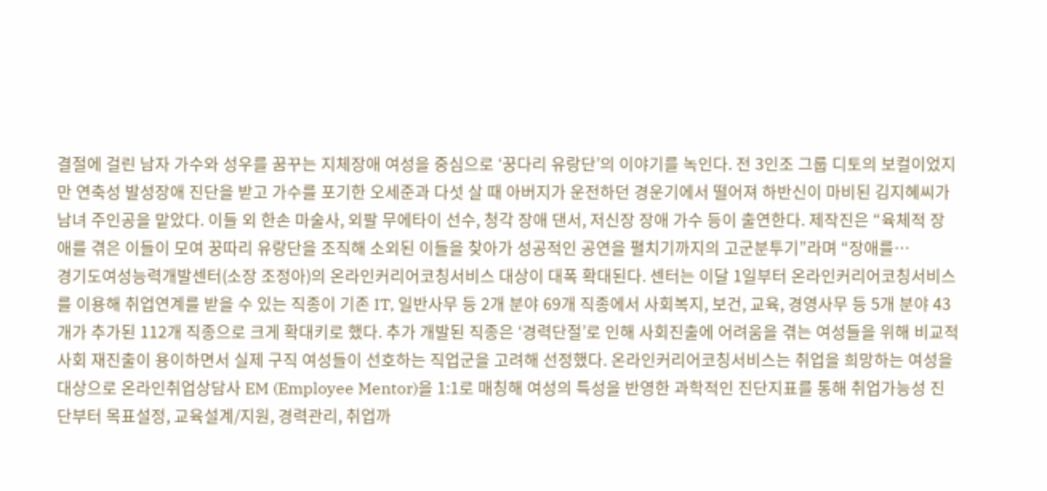결절에 걸린 남자 가수와 성우를 꿈꾸는 지체장애 여성을 중심으로 ‘꿍다리 유랑단’의 이야기를 녹인다. 전 3인조 그룹 디토의 보컬이었지만 연축성 발성장애 진단을 받고 가수를 포기한 오세준과 다섯 살 때 아버지가 운전하던 경운기에서 떨어져 하반신이 마비된 김지혜씨가 남녀 주인공을 맡았다. 이들 외 한손 마술사, 외팔 무에타이 선수, 청각 장애 댄서, 저신장 장애 가수 등이 출연한다. 제작진은 “육체적 장애를 겪은 이들이 모여 꿍따리 유랑단을 조직해 소외된 이들을 찾아가 성공적인 공연을 펼치기까지의 고군분투기”라며 “장애를…
경기도여성능력개발센터(소장 조정아)의 온라인커리어코칭서비스 대상이 대폭 확대된다. 센터는 이달 1일부터 온라인커리어코칭서비스를 이용해 취업연계를 받을 수 있는 직종이 기존 IT, 일반사무 등 2개 분야 69개 직종에서 사회복지, 보건, 교육, 경영사무 등 5개 분야 43개가 추가된 112개 직종으로 크게 확대키로 했다. 추가 개발된 직종은 ‘경력단절’로 인해 사회진출에 어려움을 겪는 여성들을 위해 비교적 사회 재진출이 용이하면서 실제 구직 여성들이 선호하는 직업군을 고려해 선정했다. 온라인커리어코칭서비스는 취업을 희망하는 여성을 대상으로 온라인취업상담사 EM (Employee Mentor)을 1:1로 매칭해 여성의 특성을 반영한 과학적인 진단지표를 통해 취업가능성 진단부터 목표설정, 교육설계/지원, 경력관리, 취업까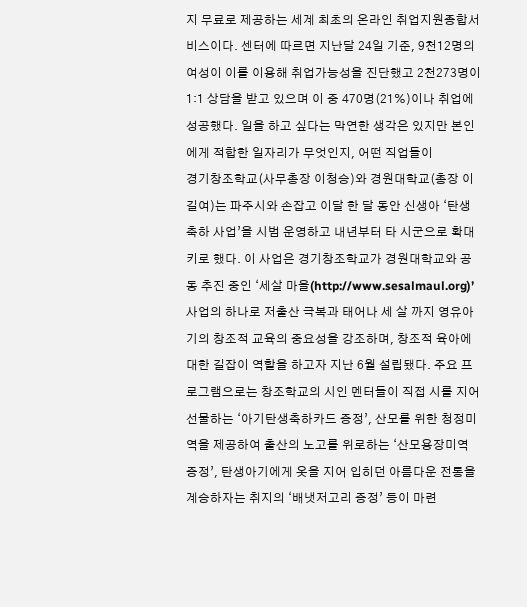지 무료로 제공하는 세계 최초의 온라인 취업지원종합서비스이다. 센터에 따르면 지난달 24일 기준, 9천12명의 여성이 이를 이용해 취업가능성을 진단했고 2천273명이 1:1 상담을 받고 있으며 이 중 470명(21%)이나 취업에 성공했다. 일을 하고 싶다는 막연한 생각은 있지만 본인에게 적합한 일자리가 무엇인지, 어떤 직업들이
경기창조학교(사무총장 이청승)와 경원대학교(총장 이길여)는 파주시와 손잡고 이달 한 달 동안 신생아 ‘탄생축하 사업’을 시범 운영하고 내년부터 타 시군으로 확대키로 했다. 이 사업은 경기창조학교가 경원대학교와 공동 추진 중인 ‘세살 마을(http://www.sesalmaul.org)’ 사업의 하나로 저출산 극복과 태어나 세 살 까지 영유아기의 창조적 교육의 중요성을 강조하며, 창조적 육아에 대한 길잡이 역할을 하고자 지난 6월 설립됐다. 주요 프로그램으로는 창조학교의 시인 멘터들이 직접 시를 지어 선물하는 ‘아기탄생축하카드 증정’, 산모를 위한 청정미역을 제공하여 출산의 노고를 위로하는 ‘산모용장미역 증정’, 탄생아기에게 옷을 지어 입히던 아름다운 전통을 계승하자는 취지의 ‘배냇저고리 증정’ 등이 마련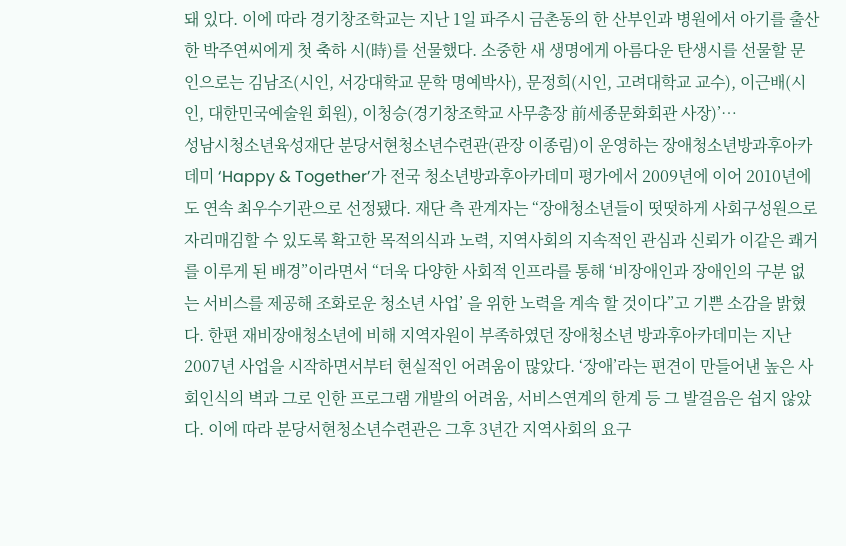돼 있다. 이에 따라 경기창조학교는 지난 1일 파주시 금촌동의 한 산부인과 병원에서 아기를 출산한 박주연씨에게 첫 축하 시(時)를 선물했다. 소중한 새 생명에게 아름다운 탄생시를 선물할 문인으로는 김남조(시인, 서강대학교 문학 명예박사), 문정희(시인, 고려대학교 교수), 이근배(시인, 대한민국예술원 회원), 이청승(경기창조학교 사무총장 前세종문화회관 사장)’…
성남시청소년육성재단 분당서현청소년수련관(관장 이종림)이 운영하는 장애청소년방과후아카데미 ‘Happy & Together’가 전국 청소년방과후아카데미 평가에서 2009년에 이어 2010년에도 연속 최우수기관으로 선정됐다. 재단 측 관계자는 “장애청소년들이 떳떳하게 사회구성원으로 자리매김할 수 있도록 확고한 목적의식과 노력, 지역사회의 지속적인 관심과 신뢰가 이같은 쾌거를 이루게 된 배경”이라면서 “더욱 다양한 사회적 인프라를 통해 ‘비장애인과 장애인의 구분 없는 서비스를 제공해 조화로운 청소년 사업’ 을 위한 노력을 계속 할 것이다”고 기쁜 소감을 밝혔다. 한편 재비장애청소년에 비해 지역자원이 부족하였던 장애청소년 방과후아카데미는 지난 2007년 사업을 시작하면서부터 현실적인 어려움이 많았다. ‘장애’라는 편견이 만들어낸 높은 사회인식의 벽과 그로 인한 프로그램 개발의 어려움, 서비스연계의 한계 등 그 발걸음은 쉽지 않았다. 이에 따라 분당서현청소년수련관은 그후 3년간 지역사회의 요구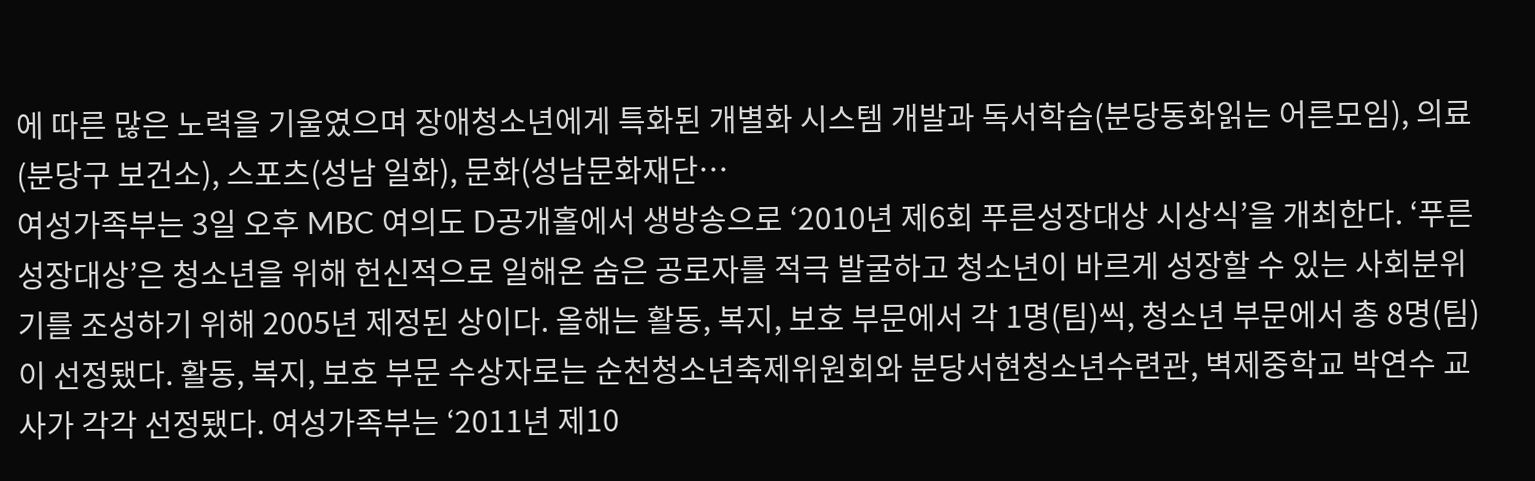에 따른 많은 노력을 기울였으며 장애청소년에게 특화된 개별화 시스템 개발과 독서학습(분당동화읽는 어른모임), 의료(분당구 보건소), 스포츠(성남 일화), 문화(성남문화재단…
여성가족부는 3일 오후 MBC 여의도 D공개홀에서 생방송으로 ‘2010년 제6회 푸른성장대상 시상식’을 개최한다. ‘푸른성장대상’은 청소년을 위해 헌신적으로 일해온 숨은 공로자를 적극 발굴하고 청소년이 바르게 성장할 수 있는 사회분위기를 조성하기 위해 2005년 제정된 상이다. 올해는 활동, 복지, 보호 부문에서 각 1명(팀)씩, 청소년 부문에서 총 8명(팀)이 선정됐다. 활동, 복지, 보호 부문 수상자로는 순천청소년축제위원회와 분당서현청소년수련관, 벽제중학교 박연수 교사가 각각 선정됐다. 여성가족부는 ‘2011년 제10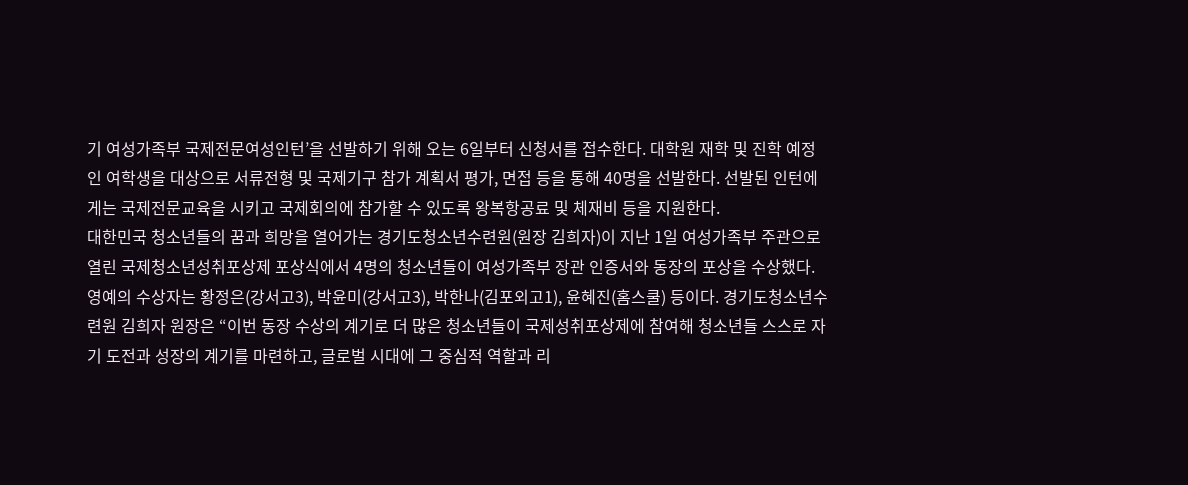기 여성가족부 국제전문여성인턴’을 선발하기 위해 오는 6일부터 신청서를 접수한다. 대학원 재학 및 진학 예정인 여학생을 대상으로 서류전형 및 국제기구 참가 계획서 평가, 면접 등을 통해 40명을 선발한다. 선발된 인턴에게는 국제전문교육을 시키고 국제회의에 참가할 수 있도록 왕복항공료 및 체재비 등을 지원한다.
대한민국 청소년들의 꿈과 희망을 열어가는 경기도청소년수련원(원장 김희자)이 지난 1일 여성가족부 주관으로 열린 국제청소년성취포상제 포상식에서 4명의 청소년들이 여성가족부 장관 인증서와 동장의 포상을 수상했다. 영예의 수상자는 황정은(강서고3), 박윤미(강서고3), 박한나(김포외고1), 윤혜진(홈스쿨) 등이다. 경기도청소년수련원 김희자 원장은 “이번 동장 수상의 계기로 더 많은 청소년들이 국제성취포상제에 참여해 청소년들 스스로 자기 도전과 성장의 계기를 마련하고, 글로벌 시대에 그 중심적 역할과 리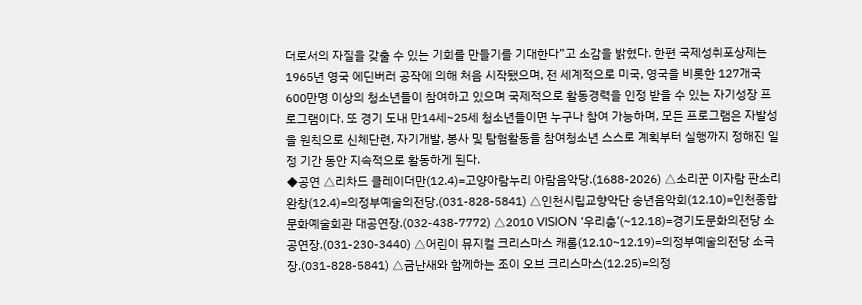더로서의 자질을 갖출 수 있는 기회를 만들기를 기대한다”고 소감을 밝혔다. 한편 국제성취포상제는 1965년 영국 에딘버러 공작에 의해 처음 시작됐으며, 전 세계적으로 미국, 영국을 비롯한 127개국 600만명 이상의 청소년들이 참여하고 있으며 국제적으로 활동경력을 인정 받을 수 있는 자기성장 프로그램이다. 또 경기 도내 만14세~25세 청소년들이면 누구나 참여 가능하며, 모든 프로그램은 자발성을 원칙으로 신체단련, 자기개발, 봉사 및 탐험활동을 참여청소년 스스로 계획부터 실행까지 정해진 일정 기간 동안 지속적으로 활동하게 된다.
◆공연 △리차드 클레이더만(12.4)=고양아람누리 아람음악당.(1688-2026) △소리꾼 이자람 판소리 완창(12.4)=의정부예술의전당.(031-828-5841) △인천시립교향악단 송년음악회(12.10)=인천종합문화예술회관 대공연장.(032-438-7772) △2010 VISION ‘우리춤’(~12.18)=경기도문화의전당 소공연장.(031-230-3440) △어린이 뮤지컬 크리스마스 캐롤(12.10~12.19)=의정부예술의전당 소극장.(031-828-5841) △금난새와 함께하는 조이 오브 크리스마스(12.25)=의정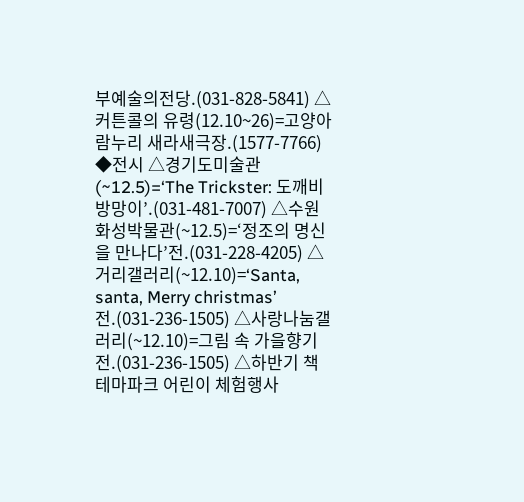부예술의전당.(031-828-5841) △커튼콜의 유령(12.10~26)=고양아람누리 새라새극장.(1577-7766) ◆전시 △경기도미술관(~12.5)=‘The Trickster: 도깨비 방망이’.(031-481-7007) △수원화성박물관(~12.5)=‘정조의 명신을 만나다’전.(031-228-4205) △거리갤러리(~12.10)=‘Santa, santa, Merry christmas’전.(031-236-1505) △사랑나눔갤러리(~12.10)=그림 속 가을향기전.(031-236-1505) △하반기 책테마파크 어린이 체험행사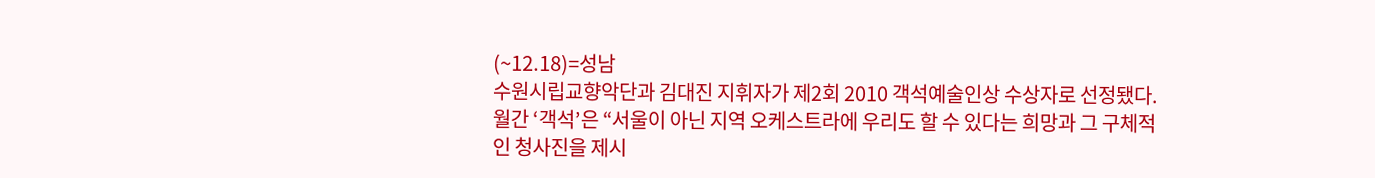(~12.18)=성남
수원시립교향악단과 김대진 지휘자가 제2회 2010 객석예술인상 수상자로 선정됐다. 월간 ‘객석’은 “서울이 아닌 지역 오케스트라에 우리도 할 수 있다는 희망과 그 구체적인 청사진을 제시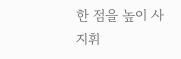한 점을 높이 사 지휘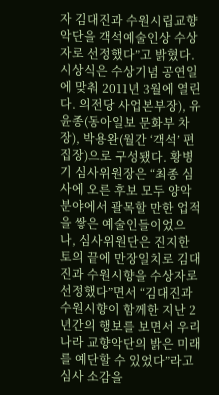자 김대진과 수원시립교향악단을 객석예술인상 수상자로 선정했다”고 밝혔다. 시상식은 수상기념 공연일에 맞춰 2011년 3월에 열린다. 의전당 사업본부장), 유윤종(동아일보 문화부 차장), 박용완(월간 ‘객석’ 편집장)으로 구성됐다. 황병기 심사위원장은 “최종 심사에 오른 후보 모두 양악 분야에서 괄목할 만한 업적을 쌓은 예술인들이었으나, 심사위원단은 진지한 토의 끝에 만장일치로 김대진과 수원시향을 수상자로 선정했다”면서 “김대진과 수원시향이 함께한 지난 2년간의 행보를 보면서 우리나라 교향악단의 밝은 미래를 예단할 수 있었다”라고 심사 소감을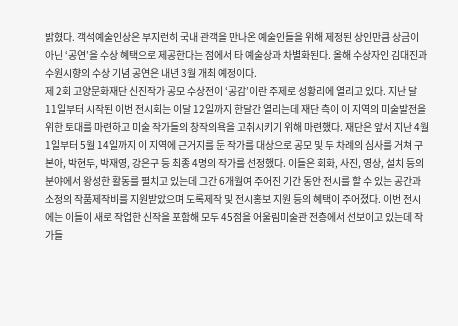밝혔다. 객석예술인상은 부지런히 국내 관객을 만나온 예술인들을 위해 제정된 상인만큼 상금이 아닌 ‘공연’을 수상 혜택으로 제공한다는 점에서 타 예술상과 차별화된다. 올해 수상자인 김대진과 수원시향의 수상 기념 공연은 내년 3월 개최 예정이다.
제 2회 고양문화재단 신진작가 공모 수상전이 ‘공감’이란 주제로 성황리에 열리고 있다. 지난 달 11일부터 시작된 이번 전시회는 이달 12일까지 한달간 열리는데 재단 측이 이 지역의 미술발전을 위한 토대를 마련하고 미술 작가들의 창작의욕을 고취시키기 위해 마련했다. 재단은 앞서 지난 4월 1일부터 5월 14일까지 이 지역에 근거지를 둔 작가를 대상으로 공모 및 두 차례의 심사를 거쳐 구본아, 박현두, 박재영, 강은구 등 최종 4명의 작가를 선정했다. 이들은 회화, 사진, 영상, 설치 등의 분야에서 왕성한 활동를 펼치고 있는데 그간 6개월여 주어진 기간 동안 전시를 할 수 있는 공간과 소정의 작품제작비를 지원받았으며 도록제작 및 전시홍보 지원 등의 혜택이 주어졌다. 이번 전시에는 이들이 새로 작업한 신작을 포함해 모두 45점을 어울림미술관 전층에서 선보이고 있는데 작가들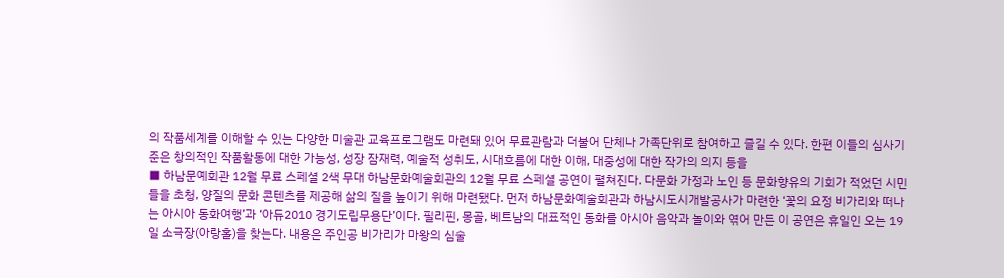의 작품세계를 이해할 수 있는 다양한 미술관 교육프로그램도 마련돼 있어 무료관람과 더불어 단체나 가족단위로 참여하고 즐길 수 있다. 한편 이들의 심사기준은 창의적인 작품활동에 대한 가능성, 성장 잠재력, 예술적 성취도, 시대흐름에 대한 이해, 대중성에 대한 작가의 의지 등을
■ 하남문예회관 12월 무료 스페셜 2색 무대 하남문화예술회관의 12월 무료 스페셜 공연이 펼쳐진다. 다문화 가정과 노인 등 문화향유의 기회가 적었던 시민들을 초청, 양질의 문화 콘텐츠를 제공해 삶의 질을 높이기 위해 마련됐다. 먼저 하남문화예술회관과 하남시도시개발공사가 마련한 ‘꽃의 요정 비가리와 떠나는 아시아 동화여행’과 ‘아듀2010 경기도립무용단’이다. 필리핀, 몽골, 베트남의 대표적인 동화를 아시아 음악과 놀이와 엮어 만든 이 공연은 휴일인 오는 19일 소극장(아랑홀)을 찾는다. 내용은 주인공 비가리가 마왕의 심술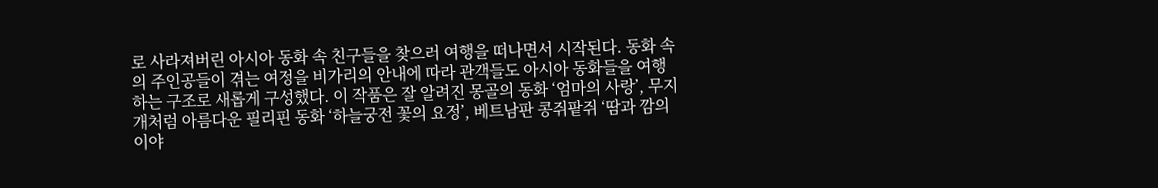로 사라져버린 아시아 동화 속 친구들을 찾으러 여행을 떠나면서 시작된다. 동화 속의 주인공들이 겪는 여정을 비가리의 안내에 따라 관객들도 아시아 동화들을 여행하는 구조로 새롭게 구성했다. 이 작품은 잘 알려진 몽골의 동화 ‘엄마의 사랑’, 무지개처럼 아름다운 필리핀 동화 ‘하늘궁전 꽃의 요정’, 베트남판 콩쥐팥쥐 ‘땀과 깜의 이야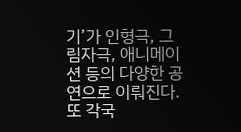기’가 인형극, 그림자극, 애니메이션 등의 다양한 공연으로 이뤄진다. 또 각국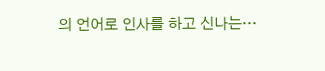의 언어로 인사를 하고 신나는…